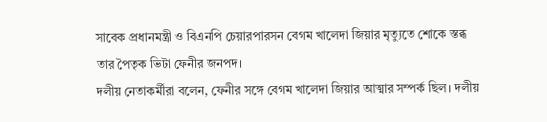সাবেক প্রধানমন্ত্রী ও বিএনপি চেয়ারপারসন বেগম খালেদা জিয়ার মৃত্যুতে শোকে স্তব্ধ তার পৈতৃক ভিটা ফেনীর জনপদ।
দলীয় নেতাকর্মীরা বলেন, ফেনীর সঙ্গে বেগম খালেদা জিয়ার আত্মার সম্পর্ক ছিল। দলীয়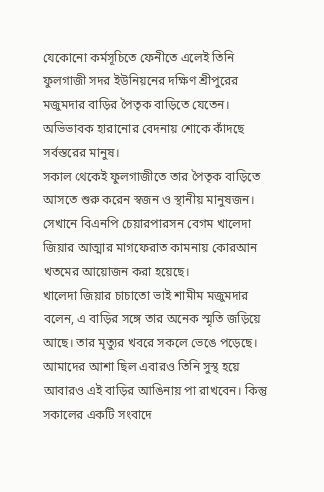যেকোনো কর্মসূচিতে ফেনীতে এলেই তিনি ফুলগাজী সদর ইউনিয়নের দক্ষিণ শ্রীপুরের মজুমদার বাড়ির পৈতৃক বাড়িতে যেতেন। অভিভাবক হারানোর বেদনায় শোকে কাঁদছে সর্বস্তরের মানুষ।
সকাল থেকেই ফুলগাজীতে তার পৈতৃক বাড়িতে আসতে শুরু করেন স্বজন ও স্থানীয় মানুষজন। সেখানে বিএনপি চেয়ারপারসন বেগম খালেদা জিয়ার আত্মার মাগফেরাত কামনায় কোরআন খতমের আয়োজন করা হয়েছে।
খালেদা জিয়ার চাচাতো ভাই শামীম মজুমদার বলেন, এ বাড়ির সঙ্গে তার অনেক স্মৃতি জড়িয়ে আছে। তার মৃত্যুর খবরে সকলে ভেঙে পড়েছে। আমাদের আশা ছিল এবারও তিনি সুস্থ হয়ে আবারও এই বাড়ির আঙিনায় পা রাখবেন। কিন্তু সকালের একটি সংবাদে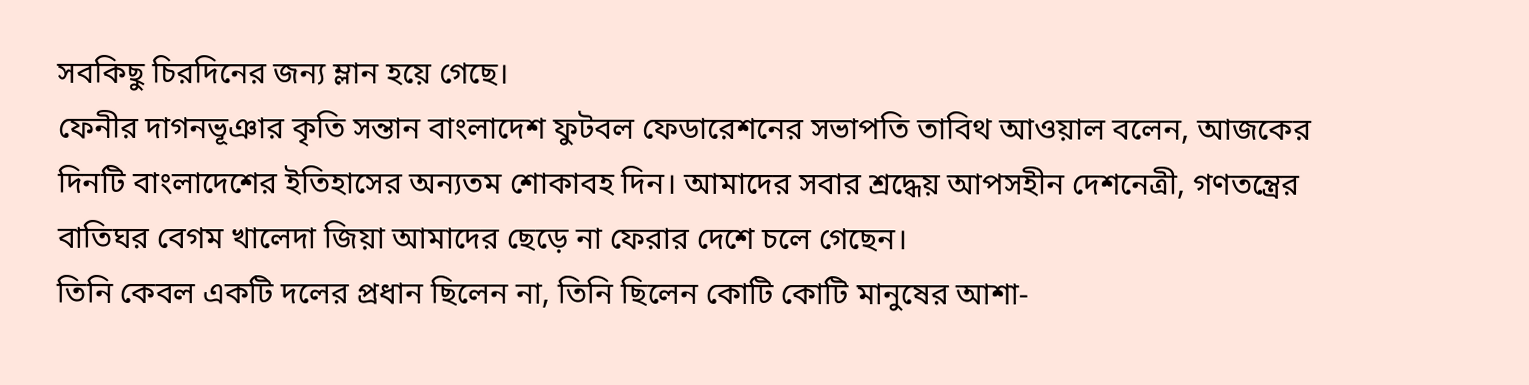সবকিছু চিরদিনের জন্য ম্লান হয়ে গেছে।
ফেনীর দাগনভূঞার কৃতি সন্তান বাংলাদেশ ফুটবল ফেডারেশনের সভাপতি তাবিথ আওয়াল বলেন, আজকের দিনটি বাংলাদেশের ইতিহাসের অন্যতম শোকাবহ দিন। আমাদের সবার শ্রদ্ধেয় আপসহীন দেশনেত্রী, গণতন্ত্রের বাতিঘর বেগম খালেদা জিয়া আমাদের ছেড়ে না ফেরার দেশে চলে গেছেন।
তিনি কেবল একটি দলের প্রধান ছিলেন না, তিনি ছিলেন কোটি কোটি মানুষের আশা-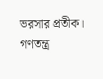ভরসার প্রতীক। গণতন্ত্র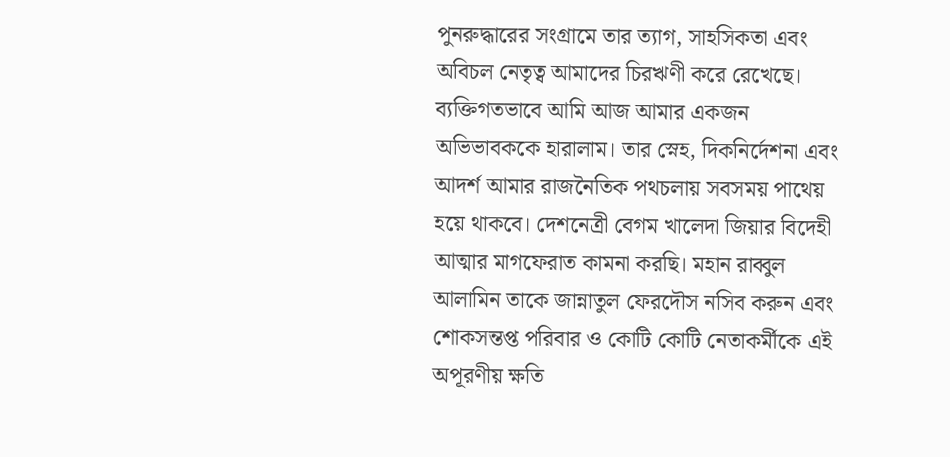পুনরুদ্ধারের সংগ্রামে তার ত্যাগ, সাহসিকতা এবং অবিচল নেতৃত্ব আমাদের চিরঋণী করে রেখেছে। ব্যক্তিগতভাবে আমি আজ আমার একজন অভিভাবককে হারালাম। তার স্নেহ, দিকনির্দেশনা এবং আদর্শ আমার রাজনৈতিক পথচলায় সবসময় পাথেয় হয়ে থাকবে। দেশনেত্রী বেগম খালেদা জিয়ার বিদেহী আত্মার মাগফেরাত কামনা করছি। মহান রাব্বুল আলামিন তাকে জান্নাতুল ফেরদৌস নসিব করুন এবং শোকসন্তপ্ত পরিবার ও কোটি কোটি নেতাকর্মীকে এই অপূরণীয় ক্ষতি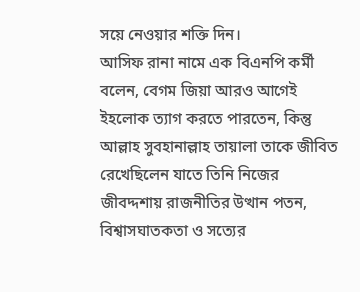সয়ে নেওয়ার শক্তি দিন।
আসিফ রানা নামে এক বিএনপি কর্মী বলেন, বেগম জিয়া আরও আগেই ইহলোক ত্যাগ করতে পারতেন, কিন্তু আল্লাহ সুবহানাল্লাহ তায়ালা তাকে জীবিত রেখেছিলেন যাতে তিনি নিজের জীবদ্দশায় রাজনীতির উত্থান পতন, বিশ্বাসঘাতকতা ও সত্যের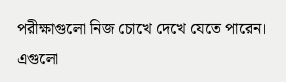পরীক্ষাগুলো নিজ চোখে দেখে যেতে পারেন। এগুলো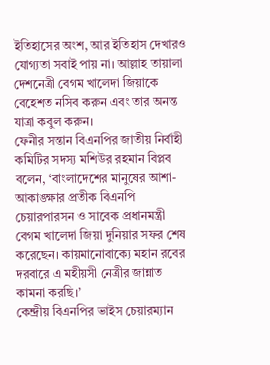ইতিহাসের অংশ, আর ইতিহাস দেখারও যোগ্যতা সবাই পায় না। আল্লাহ তায়ালা দেশনেত্রী বেগম খালেদা জিয়াকে বেহেশত নসিব করুন এবং তার অনন্ত যাত্রা কবুল করুন।
ফেনীর সন্তান বিএনপির জাতীয় নির্বাহী কমিটির সদস্য মশিউর রহমান বিপ্লব বলেন, ‘বাংলাদেশের মানুষের আশা-আকাঙ্ক্ষার প্রতীক বিএনপি চেয়ারপারসন ও সাবেক প্রধানমন্ত্রী বেগম খালেদা জিয়া দুনিয়ার সফর শেষ করেছেন। কায়মানোবাক্যে মহান রবের দরবারে এ মহীয়সী নেত্রীর জান্নাত কামনা করছি।’
কেন্দ্রীয় বিএনপির ভাইস চেয়ারম্যান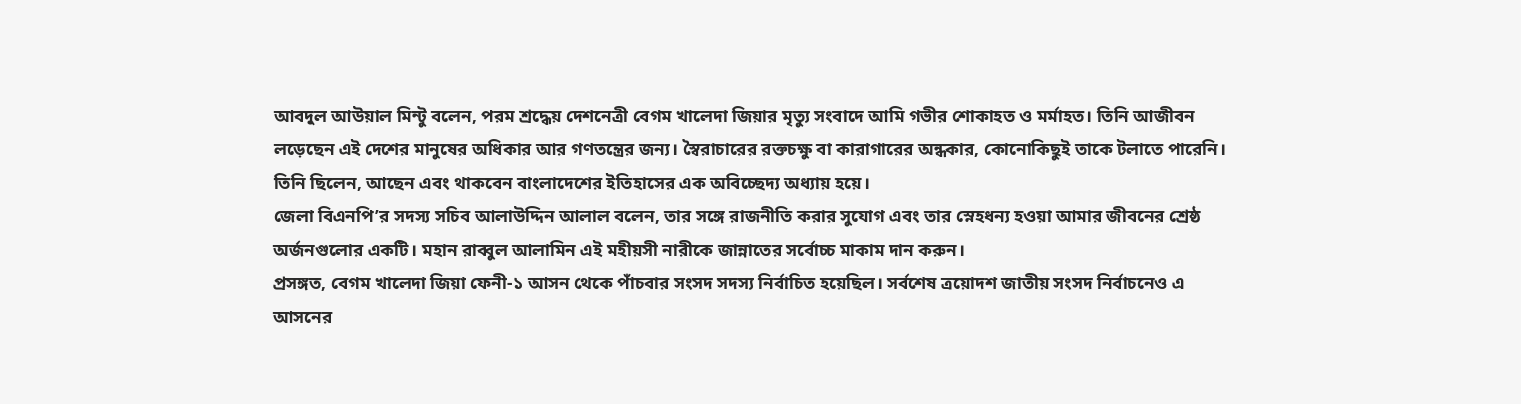আবদুল আউয়াল মিন্টু বলেন, পরম শ্রদ্ধেয় দেশনেত্রী বেগম খালেদা জিয়ার মৃত্যু সংবাদে আমি গভীর শোকাহত ও মর্মাহত। তিনি আজীবন লড়েছেন এই দেশের মানুষের অধিকার আর গণতন্ত্রের জন্য। স্বৈরাচারের রক্তচক্ষু বা কারাগারের অন্ধকার, কোনোকিছুই তাকে টলাতে পারেনি। তিনি ছিলেন, আছেন এবং থাকবেন বাংলাদেশের ইতিহাসের এক অবিচ্ছেদ্য অধ্যায় হয়ে।
জেলা বিএনপি’র সদস্য সচিব আলাউদ্দিন আলাল বলেন, তার সঙ্গে রাজনীতি করার সুযোগ এবং তার স্নেহধন্য হওয়া আমার জীবনের শ্রেষ্ঠ অর্জনগুলোর একটি। মহান রাব্বুল আলামিন এই মহীয়সী নারীকে জান্নাতের সর্বোচ্চ মাকাম দান করুন।
প্রসঙ্গত, বেগম খালেদা জিয়া ফেনী-১ আসন থেকে পাঁচবার সংসদ সদস্য নির্বাচিত হয়েছিল। সর্বশেষ ত্রয়োদশ জাতীয় সংসদ নির্বাচনেও এ আসনের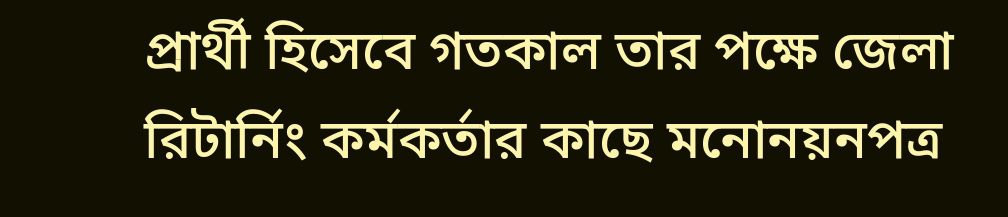প্রার্থী হিসেবে গতকাল তার পক্ষে জেলা রিটার্নিং কর্মকর্তার কাছে মনোনয়নপত্র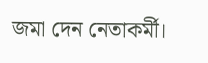জমা দেন নেতাকর্মী।